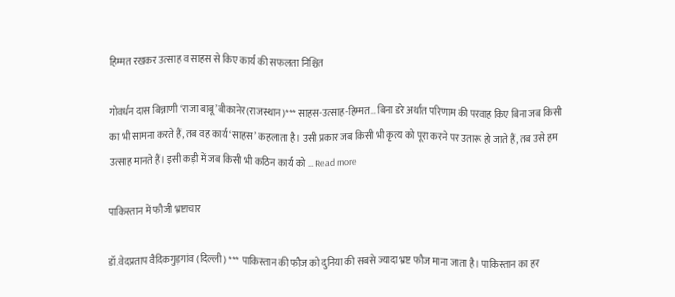हिम्मत रखकर उत्साह व साहस से किए कार्य की सफलता निश्चित

गोवर्धन दास बिन्नाणी ‘राजा बाबू’बीकानेर(राजस्थान)*** साहस-उत्साह-हिम्मत… बिना डरे अर्थात परिणाम की परवाह किए बिना जब किसी का भी सामना करते हैं, तब वह कार्य ‘साहस’ कहलाता है। उसी प्रकार जब किसी भी कृत्य को पूरा करने पर उतारू हो जाते हैं, तब उसे हम उत्साह मानते हैं। इसी कड़ी में जब किसी भी कठिन कार्य को … Read more

पाकिस्तान में फौजी भ्रष्टाचार

डॉ.वेदप्रताप वैदिकगुड़गांव (दिल्ली) *** पाकिस्तान की फौज को दुनिया की सबसे ज्यादा भ्रष्ट फौज माना जाता है। पाकिस्तान का हर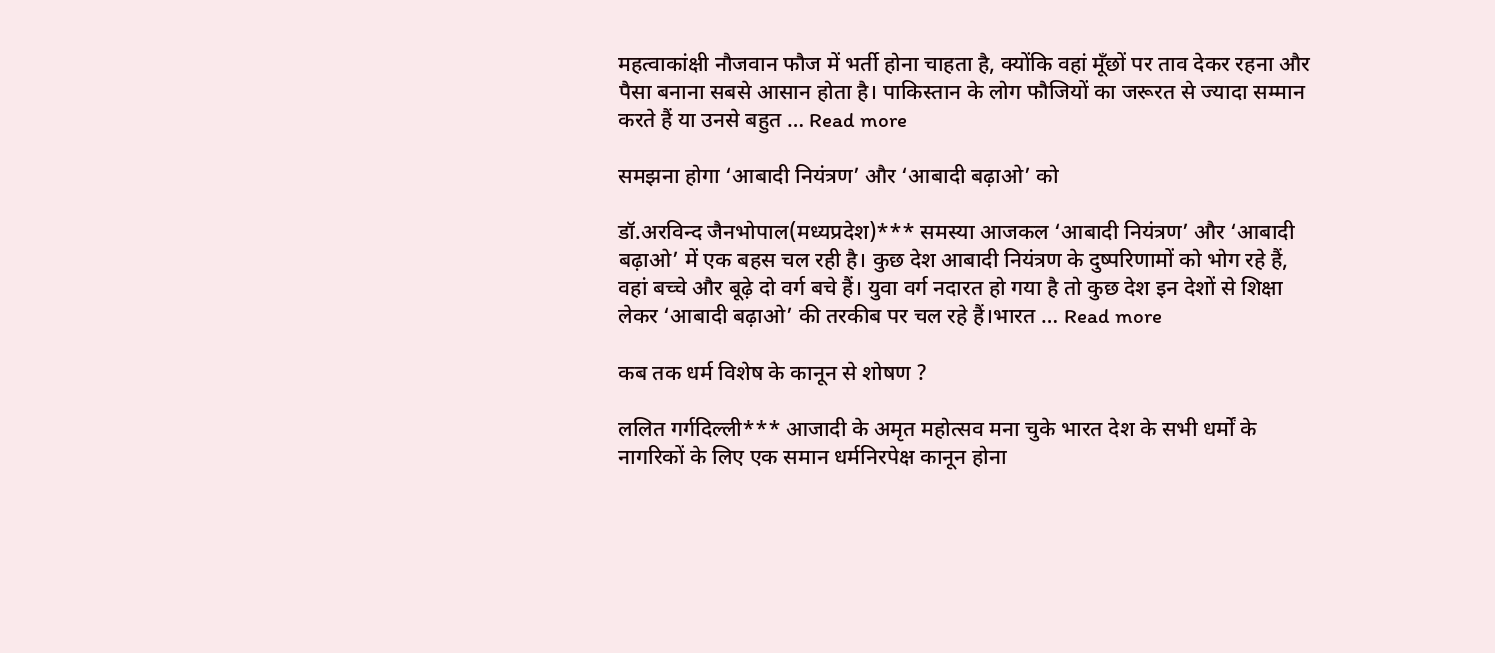महत्वाकांक्षी नौजवान फौज में भर्ती होना चाहता है, क्योंकि वहां मूँछों पर ताव देकर रहना और पैसा बनाना सबसे आसान होता है। पाकिस्तान के लोग फौजियों का जरूरत से ज्यादा सम्मान करते हैं या उनसे बहुत … Read more

समझना होगा ‘आबादी नियंत्रण’ और ‘आबादी बढ़ाओ’ को

डॉ.अरविन्द जैनभोपाल(मध्यप्रदेश)*** समस्या आजकल ‘आबादी नियंत्रण’ और ‘आबादी बढ़ाओ’ में एक बहस चल रही है। कुछ देश आबादी नियंत्रण के दुष्परिणामों को भोग रहे हैं, वहां बच्चे और बूढ़े दो वर्ग बचे हैं। युवा वर्ग नदारत हो गया है तो कुछ देश इन देशों से शिक्षा लेकर ‘आबादी बढ़ाओ’ की तरकीब पर चल रहे हैं।भारत … Read more

कब तक धर्म विशेष के कानून से शोषण ?

ललित गर्गदिल्ली*** आजादी के अमृत महोत्सव मना चुके भारत देश के सभी धर्मों के नागरिकों के लिए एक समान धर्मनिरपेक्ष कानून होना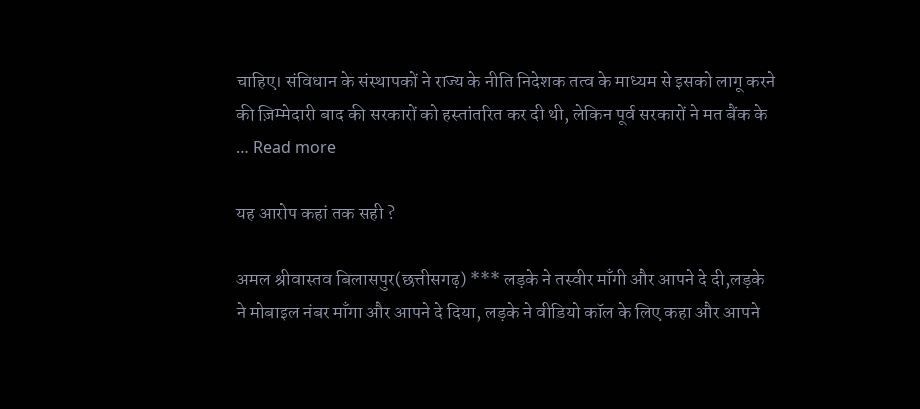चाहिए। संविधान के संस्थापकों ने राज्य के नीति निदेशक तत्व के माध्यम से इसको लागू करने की ज़िम्मेदारी बाद की सरकारों को हस्तांतरित कर दी थी, लेकिन पूर्व सरकारों ने मत बैंक के … Read more

यह आरोप कहां तक सही ?

अमल श्रीवास्तव बिलासपुर(छत्तीसगढ़) *** लड़के ने तस्वीर माँगी और आपने दे दी,लड़के ने मोबाइल नंबर माँगा और आपने दे दिया, लड़के ने वीडियो कॉल के लिए कहा और आपने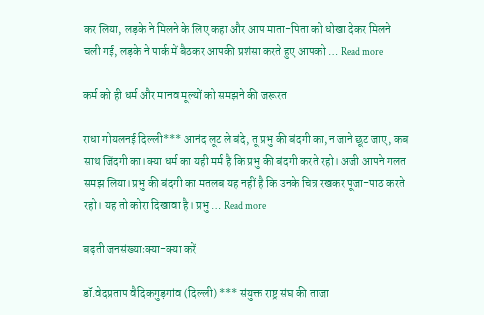कर लिया, लड़के ने मिलने के लिए कहा और आप माता-पिता को धोखा देकर मिलने चली गई, लड़के ने पार्क में बैठकर आपकी प्रशंसा करते हुए आपको … Read more

कर्म को ही धर्म और मानव मूल्यों को समझने की जरूरत

राधा गोयलनई दिल्ली*** आनंद लूट ले बंदे, तू प्रभु की बंदगी का,न जाने छूट जाए, कब साथ जिंदगी का।क्या धर्म का यही मर्म है कि प्रभु की बंदगी करते रहो। अजी आपने गलत समझ लिया।प्रभु की बंदगी का मतलब यह नहीं है कि उनके चित्र रखकर पूजा-पाठ करते रहो। यह तो कोरा दिखावा है। प्रभु … Read more

बढ़ती जनसंख्याःक्या-क्या करें

डॉ.वेदप्रताप वैदिकगुड़गांव (दिल्ली) *** संयुक्त राष्ट्र संघ की ताजा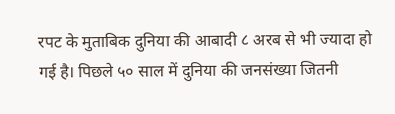रपट के मुताबिक दुनिया की आबादी ८ अरब से भी ज्यादा हो गई है। पिछले ५० साल में दुनिया की जनसंख्या जितनी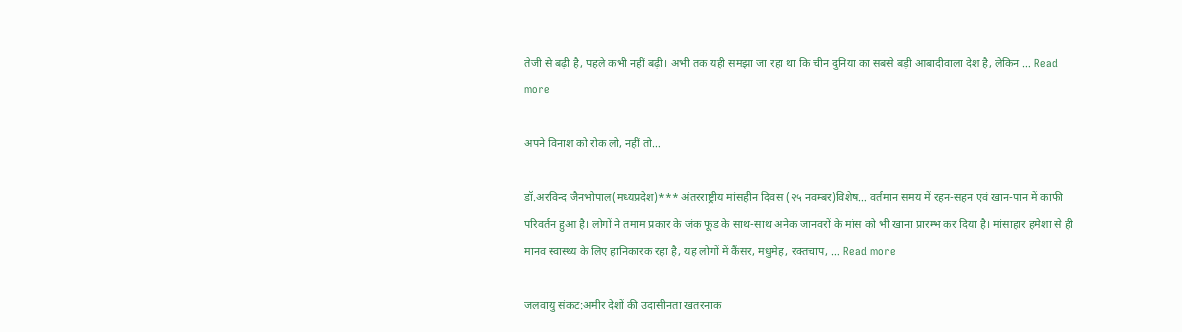तेजी से बढ़ी है, पहले कभी नहीं बढ़ी। अभी तक यही समझा जा रहा था कि चीन दुनिया का सबसे बड़ी आबादीवाला देश है, लेकिन … Read more

अपने विनाश को रोक लो, नहीं तो…

डॉ.अरविन्द जैनभोपाल(मध्यप्रदेश)*** अंतरराष्ट्रीय मांसहीन दिवस (२५ नवम्बर)विशेष… वर्तमान समय में रहन-सहन एवं खान-पान में काफी परिवर्तन हुआ है। लोगों ने तमाम प्रकार के जंक फूड के साथ-साथ अनेक जानवरों के मांस को भी खाना प्रारम्भ कर दिया है। मांसाहार हमेशा से ही मानव स्वास्थ्य के लिए हानिकारक रहा है, यह लोगों में कैंसर, मधुमेह, रक्तचाप, … Read more

जलवायु संकट:अमीर देशों की उदासीनता खतरनाक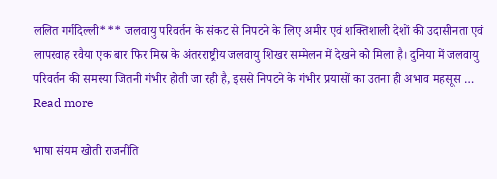ललित गर्गदिल्ली*** जलवायु परिवर्तन के संकट से निपटने के लिए अमीर एवं शक्तिशाली देशों की उदासीनता एवं लापरवाह रवैया एक बार फिर मिस्र के अंतरराष्ट्रीय जलवायु शिखर सम्मेलन में देखने को मिला है। दुनिया में जलवायु परिवर्तन की समस्या जितनी गंभीर होती जा रही है, इससे निपटने के गंभीर प्रयासों का उतना ही अभाव महसूस … Read more

भाषा संयम खोती राजनीति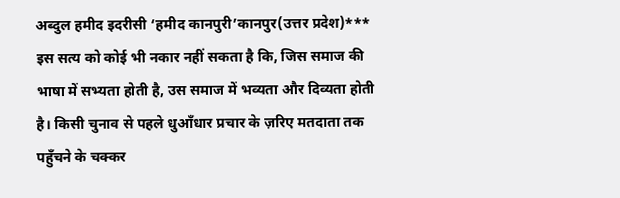अब्दुल हमीद इदरीसी ‘हमीद कानपुरी’कानपुर(उत्तर प्रदेश)*** इस सत्य को कोई भी नकार नहीं सकता है कि, जिस समाज की भाषा में सभ्यता होती है, उस समाज में भव्यता और दिव्यता होती है। किसी चुनाव से पहले धुआँधार प्रचार के ज़रिए मतदाता तक पहुँचने के चक्कर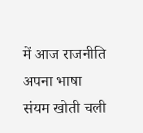में आज राजनीति अपना भाषा संयम खोती चली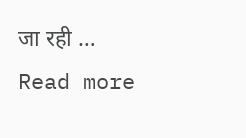जा रही … Read more